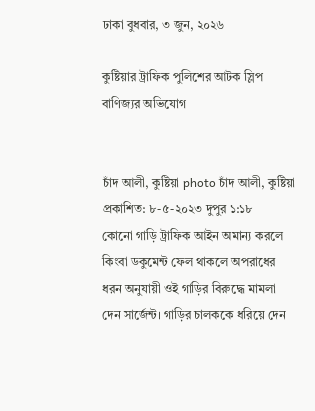ঢাকা বুধবার, ৩ জুন, ২০২৬

কুষ্টিয়ার ট্রাফিক পুলিশের আটক স্লিপ বাণিজ্যর অভিযোগ


চাঁদ আলী, কুষ্টিয়া photo চাঁদ আলী, কুষ্টিয়া
প্রকাশিত: ৮-৫-২০২৩ দুপুর ১:১৮
কোনো গাড়ি ট্রাফিক আইন অমান্য করলে কিংবা ডকুমেন্ট ফেল থাকলে অপরাধের ধরন অনুযায়ী ওই গাড়ির বিরুদ্ধে মামলা দেন সার্জেন্ট। গাড়ির চালককে ধরিয়ে দেন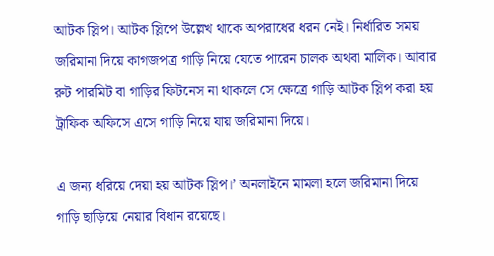আটক স্লিপ। আটক স্লিপে উল্লেখ থাকে অপরাধের ধরন নেই। নির্ধারিত সময় জরিমানা দিয়ে কাগজপত্র গাড়ি নিয়ে যেতে পারেন চালক অথবা মালিক। আবার রুট পারমিট বা গাড়ির ফিটনেস না থাকলে সে ক্ষেত্রে গাড়ি আটক স্লিপ করা হয় ট্রাফিক অফিসে এসে গাড়ি নিয়ে যায় জরিমানা দিয়ে।

এ জন্য ধরিয়ে দেয়া হয় আটক স্লিপ।’ অনলাইনে মামলা হলে জরিমানা দিয়ে গাড়ি ছাড়িয়ে নেয়ার বিধান রয়েছে।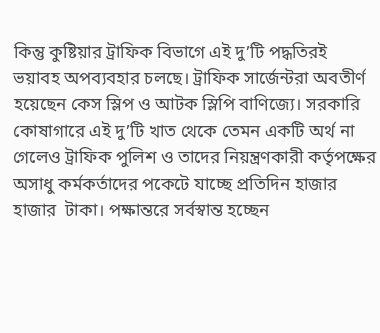কিন্তু কুষ্টিয়ার ট্রাফিক বিভাগে এই দু’টি পদ্ধতিরই ভয়াবহ অপব্যবহার চলছে। ট্রাফিক সার্জেন্টরা অবতীর্ণ হয়েছেন কেস স্লিপ ও আটক স্লিপি বাণিজ্যে। সরকারি কোষাগারে এই দু’টি খাত থেকে তেমন একটি অর্থ না গেলেও ট্রাফিক পুলিশ ও তাদের নিয়ন্ত্রণকারী কর্তৃপক্ষের অসাধু কর্মকর্তাদের পকেটে যাচ্ছে প্রতিদিন হাজার হাজার  টাকা। পক্ষান্তরে সর্বস্বান্ত হচ্ছেন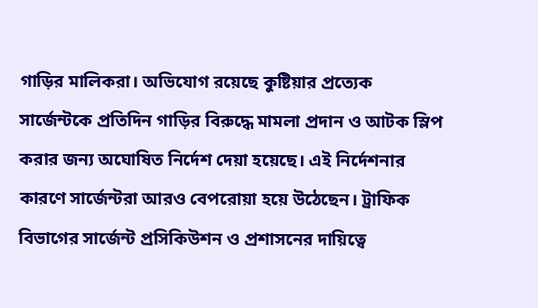গাড়ির মালিকরা। অভিযোগ রয়েছে কুষ্টিয়ার প্রত্যেক সার্জেন্টকে প্রতিদিন গাড়ির বিরুদ্ধে মামলা প্রদান ও আটক স্লিপ  করার জন্য অঘোষিত নির্দেশ দেয়া হয়েছে। এই নির্দেশনার কারণে সার্জেন্টরা আরও বেপরোয়া হয়ে উঠেছেন। ট্রাফিক বিভাগের সার্জেন্ট প্রসিকিউশন ও প্রশাসনের দায়িত্বে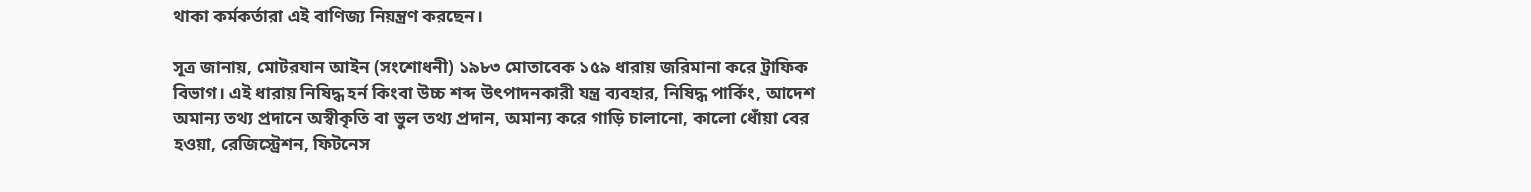থাকা কর্মকর্তারা এই বাণিজ্য নিয়ন্ত্রণ করছেন।

সূত্র জানায়, মোটরযান আইন (সংশোধনী) ১৯৮৩ মোতাবেক ১৫৯ ধারায় জরিমানা করে ট্রাফিক বিভাগ। এই ধারায় নিষিদ্ধ হর্ন কিংবা উচ্চ শব্দ উৎপাদনকারী যন্ত্র ব্যবহার, নিষিদ্ধ পার্কিং, আদেশ অমান্য তথ্য প্রদানে অস্বীকৃতি বা ভুল তথ্য প্রদান, অমান্য করে গাড়ি চালানো, কালো ধোঁয়া বের হওয়া, রেজিস্ট্রেশন, ফিটনেস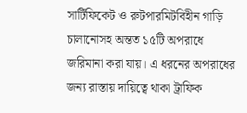সার্টিফিকেট ও রুটপারমিটবিহীন গাড়ি চালানোসহ অন্তত ১৫টি অপরাধে জরিমানা করা যায়। এ ধরনের অপরাধের জন্য রাস্তায় দায়িত্বে থাকা ট্রাফিক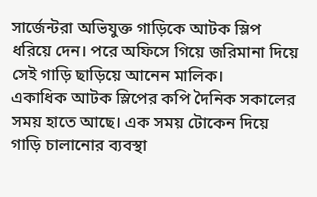সার্জেন্টরা অভিযুক্ত গাড়িকে আটক স্লিপ ধরিয়ে দেন। পরে অফিসে গিয়ে জরিমানা দিয়ে সেই গাড়ি ছাড়িয়ে আনেন মালিক।
একাধিক আটক স্লিপের কপি দৈনিক সকালের সময় হাতে আছে। এক সময় টোকেন দিয়ে গাড়ি চালানোর ব্যবস্থা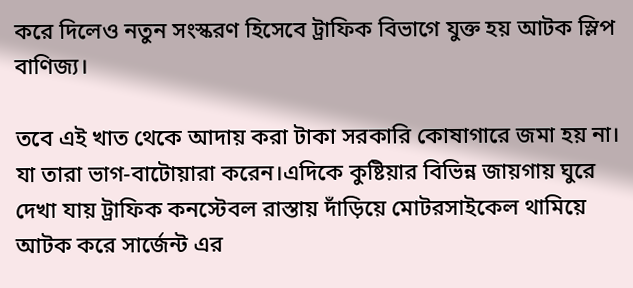করে দিলেও নতুন সংস্করণ হিসেবে ট্রাফিক বিভাগে যুক্ত হয় আটক স্লিপ বাণিজ্য।

তবে এই খাত থেকে আদায় করা টাকা সরকারি কোষাগারে জমা হয় না। যা তারা ভাগ-বাটোয়ারা করেন।এদিকে কুষ্টিয়ার বিভিন্ন জায়গায় ঘুরে দেখা যায় ট্রাফিক কনস্টেবল রাস্তায় দাঁড়িয়ে মোটরসাইকেল থামিয়ে আটক করে সার্জেন্ট এর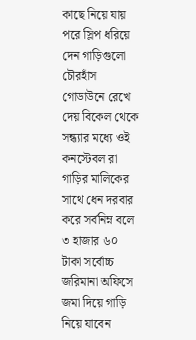কাছে নিয়ে যায় পরে স্লিপ ধরিয়ে দেন গাড়িগুলো চৌরহাঁস গোডাউনে রেখে দেয় বিকেল থেকে সন্ধ্যার মধ্যে ওই কনস্টেবল রা গাড়ির মালিকের সাথে ধেন দরবার করে সর্বনিম্ন বলে ৩ হাজার ৬০ টাকা সর্বোচ্চ জরিমানা অফিসে জমা দিয়ে গাড়ি নিয়ে যাবেন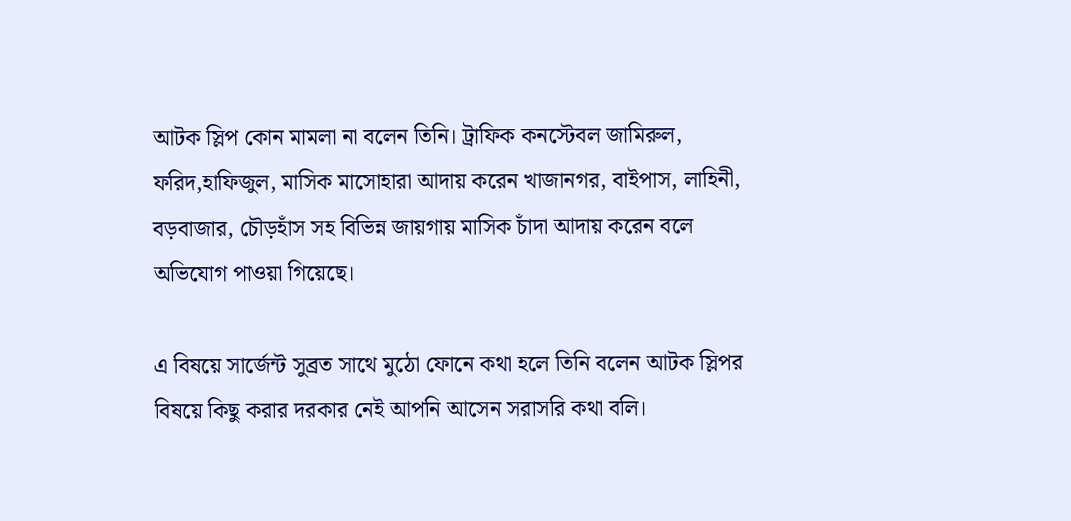আটক স্লিপ কোন মামলা না বলেন তিনি। ট্রাফিক কনস্টেবল জামিরুল, ফরিদ,হাফিজুল, মাসিক মাসোহারা আদায় করেন খাজানগর, বাইপাস, লাহিনী, বড়বাজার, চৌড়হাঁস সহ বিভিন্ন জায়গায় মাসিক চাঁদা আদায় করেন বলে অভিযোগ পাওয়া গিয়েছে।

এ বিষয়ে সার্জেন্ট সুব্রত সাথে মুঠো ফোনে কথা হলে তিনি বলেন আটক স্লিপর বিষয়ে কিছু করার দরকার নেই আপনি আসেন সরাসরি কথা বলি।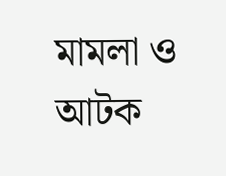মামলা ও আটক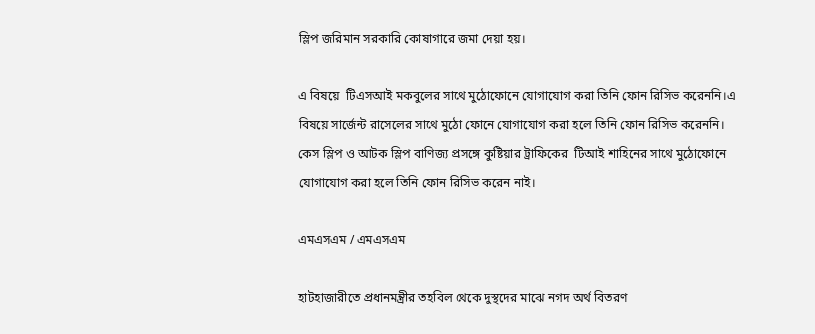স্লিপ জরিমান সরকারি কোষাগারে জমা দেয়া হয়।

এ বিষয়ে  টিএসআই মকবুলের সাথে মুঠোফোনে যোগাযোগ করা তিনি ফোন রিসিভ করেননি।এ বিষয়ে সার্জেন্ট রাসেলের সাথে মুঠো ফোনে যোগাযোগ করা হলে তিনি ফোন রিসিভ করেননি। কেস স্লিপ ও আটক স্লিপ বাণিজ্য প্রসঙ্গে কুষ্টিয়ার ট্রাফিকের  টিআই শাহিনের সাথে মুঠোফোনে যোগাযোগ করা হলে তিনি ফোন রিসিভ করেন নাই।

এমএসএম / এমএসএম

হাটহাজারীতে প্রধানমন্ত্রীর তহবিল থেকে দুস্থদের মাঝে নগদ অর্থ বিতরণ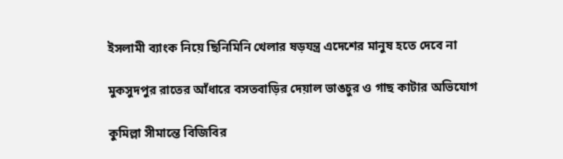ইসলামী ব্যাংক নিয়ে ছিনিমিনি খেলার ষড়যন্ত্র এদেশের মানুষ হতে দেবে না

মুকসুদপুর রাতের আঁধারে বসতবাড়ির দেয়াল ভাঙচুর ও গাছ কাটার অভিযোগ

কুমিল্লা সীমান্তে বিজিবির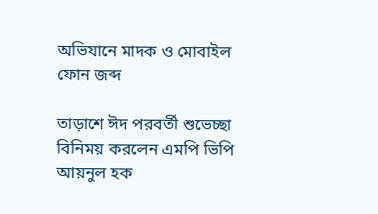অভিযানে মাদক ও মোবাইল ফোন জব্দ

তাড়াশে ঈদ পরবর্তী শুভেচ্ছা বিনিময় করলেন এমপি ভিপি আয়নুল হক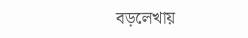বড়লেখায়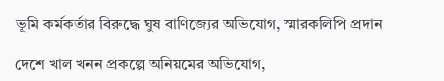ভূমি কর্মকর্তার বিরুদ্ধে ঘুষ বাণিজ্যের অভিযোগ, স্মারকলিপি প্রদান

দেশে খাল খনন প্রকল্পে অনিয়মের অভিযোগ,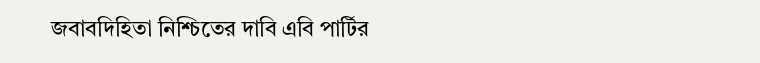জবাবদিহিতা নিশ্চিতের দাবি এবি পার্টির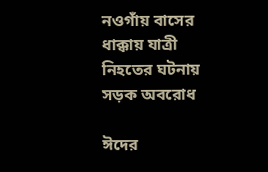নওগাঁয় বাসের ধাক্কায় যাত্রী নিহতের ঘটনায় সড়ক অবরোধ

ঈদের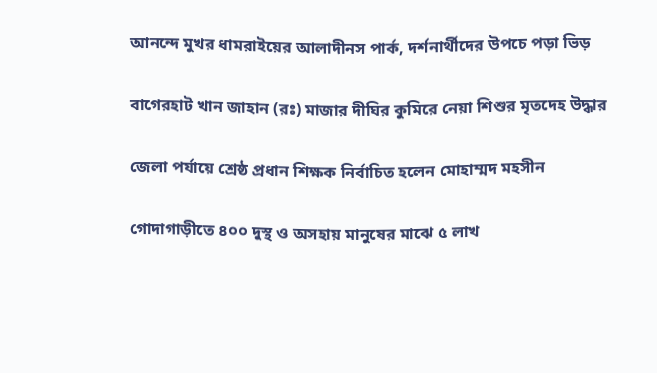আনন্দে মুখর ধামরাইয়ের আলাদীনস পার্ক, দর্শনার্থীদের উপচে পড়া ভিড়

বাগেরহাট খান জাহান (রঃ) মাজার দীঘির কুমিরে নেয়া শিশুর মৃতদেহ উদ্ধার

জেলা পর্যায়ে শ্রেষ্ঠ প্রধান শিক্ষক নির্বাচিত হলেন মোহাম্মদ মহসীন

গোদাগাড়ীতে ৪০০ দুস্থ ও অসহায় মানুষের মাঝে ৫ লাখ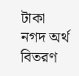টাকা নগদ অর্থ বিতরণ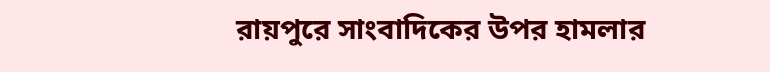রায়পুরে সাংবাদিকের উপর হামলার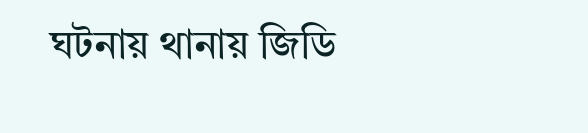ঘটনায় থানায় জিডি